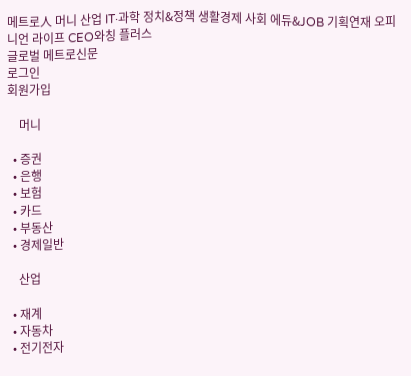메트로人 머니 산업 IT·과학 정치&정책 생활경제 사회 에듀&JOB 기획연재 오피니언 라이프 CEO와칭 플러스
글로벌 메트로신문
로그인
회원가입

    머니

  • 증권
  • 은행
  • 보험
  • 카드
  • 부동산
  • 경제일반

    산업

  • 재계
  • 자동차
  • 전기전자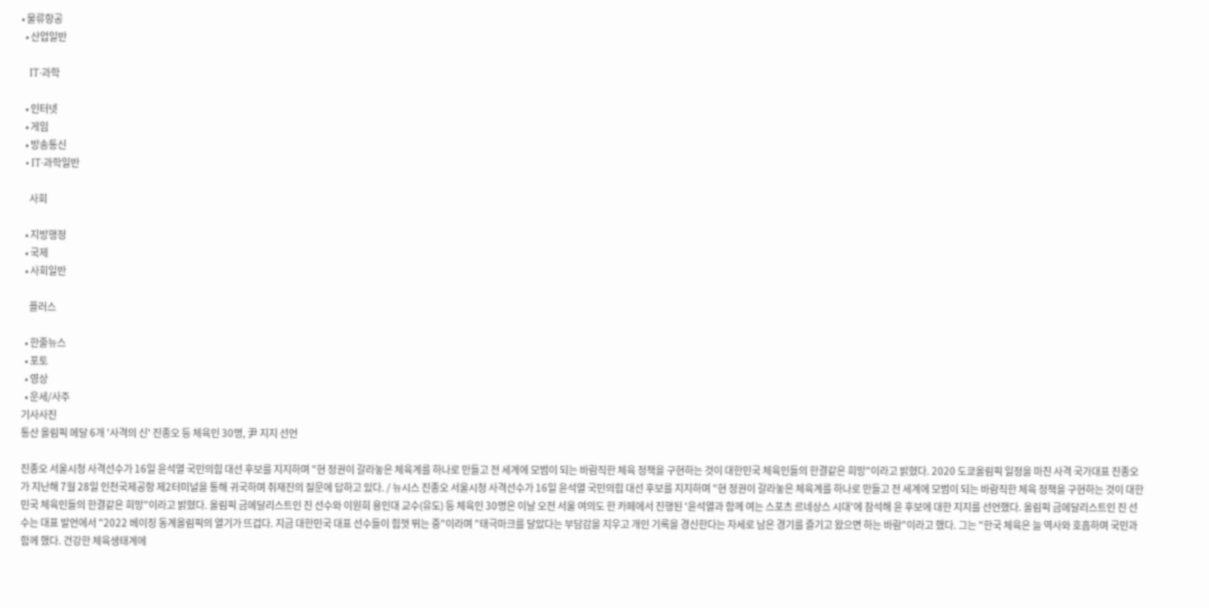• 물류항공
  • 산업일반

    IT·과학

  • 인터넷
  • 게임
  • 방송통신
  • IT·과학일반

    사회

  • 지방행정
  • 국제
  • 사회일반

    플러스

  • 한줄뉴스
  • 포토
  • 영상
  • 운세/사주
기사사진
통산 올림픽 메달 6개 '사격의 신' 진종오 등 체육인 30명, 尹 지지 선언

진종오 서울시청 사격선수가 16일 윤석열 국민의힘 대선 후보를 지지하며 "현 정권이 갈라놓은 체육계를 하나로 만들고 전 세계에 모범이 되는 바람직한 체육 정책을 구현하는 것이 대한민국 체육인들의 한결같은 희망"이라고 밝혔다. 2020 도쿄올림픽 일정을 마친 사격 국가대표 진종오가 지난해 7월 28일 인천국제공항 제2터미널을 통해 귀국하며 취재진의 질문에 답하고 있다. / 뉴시스 진종오 서울시청 사격선수가 16일 윤석열 국민의힘 대선 후보를 지지하며 "현 정권이 갈라놓은 체육계를 하나로 만들고 전 세계에 모범이 되는 바람직한 체육 정책을 구현하는 것이 대한민국 체육인들의 한결같은 희망"이라고 밝혔다. 올림픽 금메달리스트인 진 선수와 이원희 용인대 교수(유도) 등 체육인 30명은 이날 오전 서울 여의도 한 카페에서 진행된 '윤석열과 함께 여는 스포츠 르네상스 시대'에 참석해 윤 후보에 대한 지지를 선언했다. 올림픽 금메달리스트인 진 선수는 대표 발언에서 "2022 베이징 동계올림픽의 열기가 뜨겁다. 지금 대한민국 대표 선수들이 힘껏 뛰는 중"이라며 "태극마크를 달았다는 부담감을 지우고 개인 기록을 경신한다는 자세로 남은 경기를 즐기고 왔으면 하는 바람"이라고 했다. 그는 "한국 체육은 늘 역사와 호흡하며 국민과 함께 했다. 건강한 체육생태계에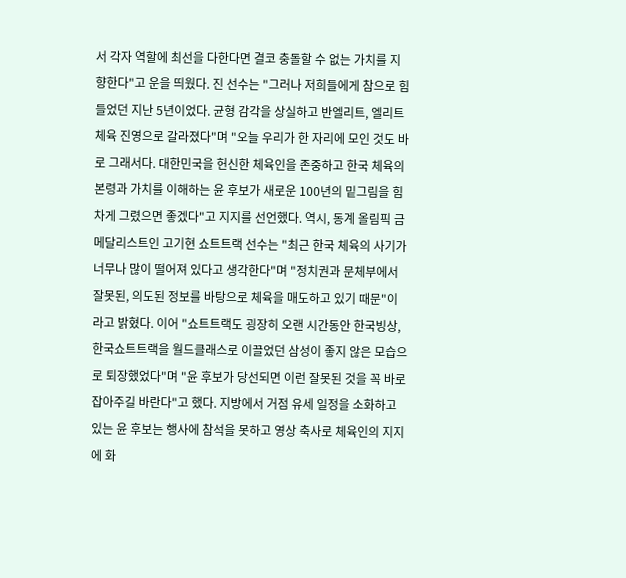서 각자 역할에 최선을 다한다면 결코 충돌할 수 없는 가치를 지향한다"고 운을 띄웠다. 진 선수는 "그러나 저희들에게 참으로 힘들었던 지난 5년이었다. 균형 감각을 상실하고 반엘리트, 엘리트 체육 진영으로 갈라졌다"며 "오늘 우리가 한 자리에 모인 것도 바로 그래서다. 대한민국을 헌신한 체육인을 존중하고 한국 체육의 본령과 가치를 이해하는 윤 후보가 새로운 100년의 밑그림을 힘차게 그렸으면 좋겠다"고 지지를 선언했다. 역시, 동계 올림픽 금메달리스트인 고기현 쇼트트랙 선수는 "최근 한국 체육의 사기가 너무나 많이 떨어져 있다고 생각한다"며 "정치권과 문체부에서 잘못된, 의도된 정보를 바탕으로 체육을 매도하고 있기 때문"이라고 밝혔다. 이어 "쇼트트랙도 굉장히 오랜 시간동안 한국빙상, 한국쇼트트랙을 월드클래스로 이끌었던 삼성이 좋지 않은 모습으로 퇴장했었다"며 "윤 후보가 당선되면 이런 잘못된 것을 꼭 바로 잡아주길 바란다"고 했다. 지방에서 거점 유세 일정을 소화하고 있는 윤 후보는 행사에 참석을 못하고 영상 축사로 체육인의 지지에 화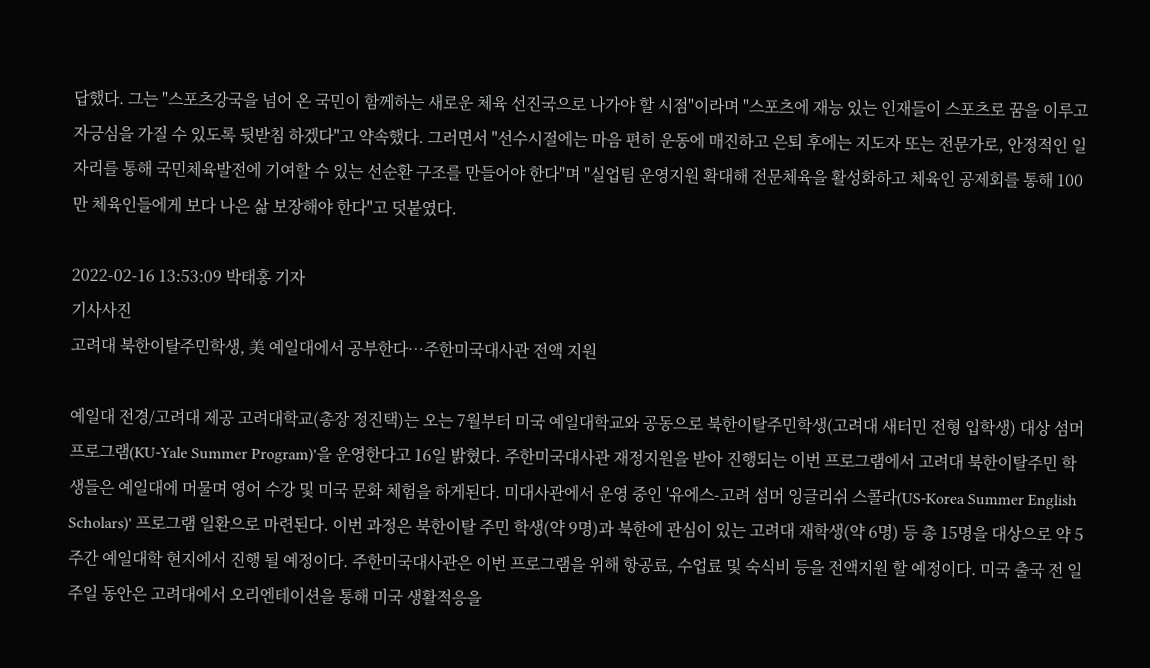답했다. 그는 "스포츠강국을 넘어 온 국민이 함께하는 새로운 체육 선진국으로 나가야 할 시점"이라며 "스포츠에 재능 있는 인재들이 스포츠로 꿈을 이루고 자긍심을 가질 수 있도록 뒷받침 하겠다"고 약속했다. 그러면서 "선수시절에는 마음 편히 운동에 매진하고 은퇴 후에는 지도자 또는 전문가로, 안정적인 일자리를 통해 국민체육발전에 기여할 수 있는 선순환 구조를 만들어야 한다"며 "실업팀 운영지원 확대해 전문체육을 활성화하고 체육인 공제회를 통해 100만 체육인들에게 보다 나은 삶 보장해야 한다"고 덧붙였다.

2022-02-16 13:53:09 박태홍 기자
기사사진
고려대 북한이탈주민학생, 美 예일대에서 공부한다…주한미국대사관 전액 지원

예일대 전경/고려대 제공 고려대학교(총장 정진택)는 오는 7월부터 미국 예일대학교와 공동으로 북한이탈주민학생(고려대 새터민 전형 입학생) 대상 섬머프로그램(KU-Yale Summer Program)'을 운영한다고 16일 밝혔다. 주한미국대사관 재정지원을 받아 진행되는 이번 프로그램에서 고려대 북한이탈주민 학생들은 예일대에 머물며 영어 수강 및 미국 문화 체험을 하게된다. 미대사관에서 운영 중인 '유에스-고려 섬머 잉글리쉬 스콜라(US-Korea Summer English Scholars)' 프로그램 일환으로 마련된다. 이번 과정은 북한이탈 주민 학생(약 9명)과 북한에 관심이 있는 고려대 재학생(약 6명) 등 총 15명을 대상으로 약 5주간 예일대학 현지에서 진행 될 예정이다. 주한미국대사관은 이번 프로그램을 위해 항공료, 수업료 및 숙식비 등을 전액지원 할 예정이다. 미국 출국 전 일주일 동안은 고려대에서 오리엔테이션을 통해 미국 생활적응을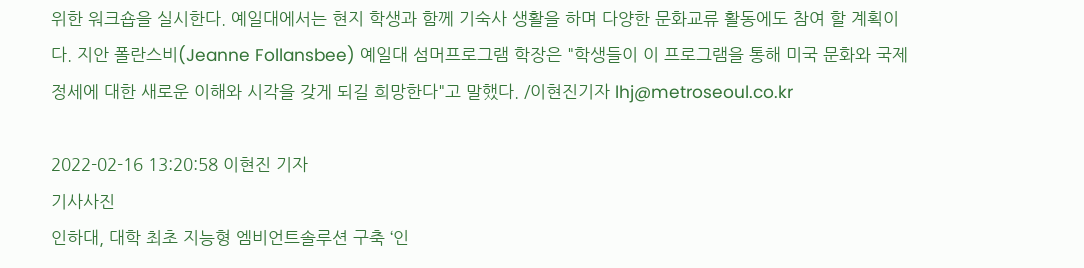위한 워크숍을 실시한다. 예일대에서는 현지 학생과 함께 기숙사 생활을 하며 다양한 문화교류 활동에도 참여 할 계획이다. 지안 폴란스비(Jeanne Follansbee) 예일대 섬머프로그램 학장은 "학생들이 이 프로그램을 통해 미국 문화와 국제 정세에 대한 새로운 이해와 시각을 갖게 되길 희망한다"고 말했다. /이현진기자 lhj@metroseoul.co.kr

2022-02-16 13:20:58 이현진 기자
기사사진
인하대, 대학 최초 지능형 엠비언트솔루션 구축 ‘인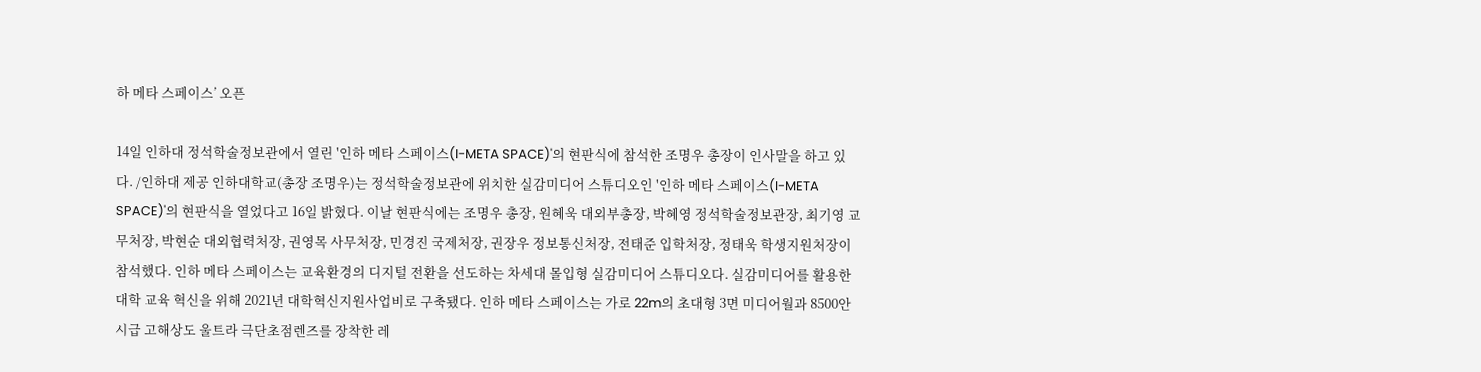하 메타 스페이스’ 오픈

14일 인하대 정석학술정보관에서 열린 '인하 메타 스페이스(I-META SPACE)'의 현판식에 참석한 조명우 총장이 인사말을 하고 있다. /인하대 제공 인하대학교(총장 조명우)는 정석학술정보관에 위치한 실감미디어 스튜디오인 '인하 메타 스페이스(I-META SPACE)'의 현판식을 열었다고 16일 밝혔다. 이날 현판식에는 조명우 총장, 원혜욱 대외부총장, 박혜영 정석학술정보관장, 최기영 교무처장, 박현순 대외협력처장, 권영목 사무처장, 민경진 국제처장, 권장우 정보통신처장, 전태준 입학처장, 정태욱 학생지원처장이 참석했다. 인하 메타 스페이스는 교육환경의 디지털 전환을 선도하는 차세대 몰입형 실감미디어 스튜디오다. 실감미디어를 활용한 대학 교육 혁신을 위해 2021년 대학혁신지원사업비로 구축됐다. 인하 메타 스페이스는 가로 22m의 초대형 3면 미디어월과 8500안시급 고해상도 울트라 극단초점렌즈를 장착한 레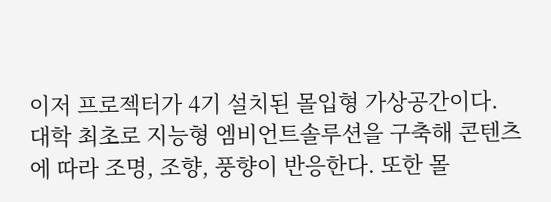이저 프로젝터가 4기 설치된 몰입형 가상공간이다. 대학 최초로 지능형 엠비언트솔루션을 구축해 콘텐츠에 따라 조명, 조향, 풍향이 반응한다. 또한 몰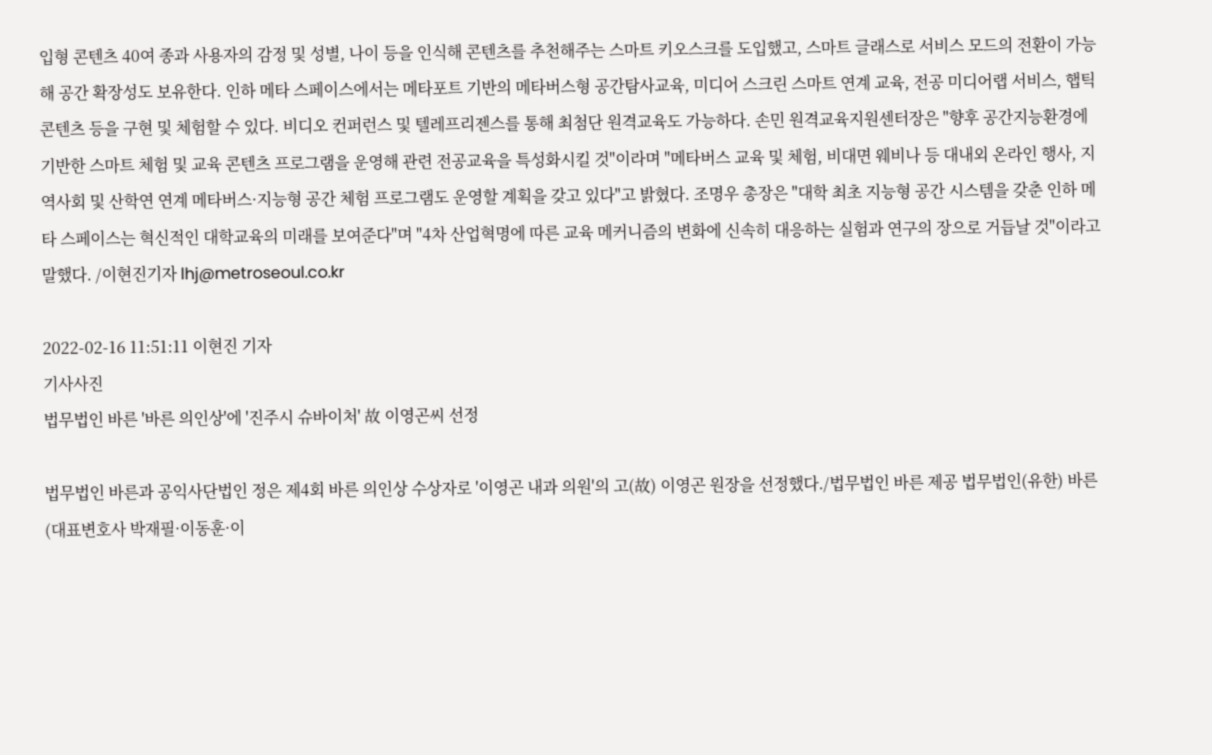입형 콘텐츠 40여 종과 사용자의 감정 및 성별, 나이 등을 인식해 콘텐츠를 추천해주는 스마트 키오스크를 도입했고, 스마트 글래스로 서비스 모드의 전환이 가능해 공간 확장성도 보유한다. 인하 메타 스페이스에서는 메타포트 기반의 메타버스형 공간탐사교육, 미디어 스크린 스마트 연계 교육, 전공 미디어랩 서비스, 햅틱 콘텐츠 등을 구현 및 체험할 수 있다. 비디오 컨퍼런스 및 텔레프리젠스를 통해 최첨단 원격교육도 가능하다. 손민 원격교육지원센터장은 "향후 공간지능환경에 기반한 스마트 체험 및 교육 콘텐츠 프로그램을 운영해 관련 전공교육을 특성화시킬 것"이라며 "메타버스 교육 및 체험, 비대면 웨비나 등 대내외 온라인 행사, 지역사회 및 산학연 연계 메타버스·지능형 공간 체험 프로그램도 운영할 계획을 갖고 있다"고 밝혔다. 조명우 총장은 "대학 최초 지능형 공간 시스템을 갖춘 인하 메타 스페이스는 혁신적인 대학교육의 미래를 보여준다"며 "4차 산업혁명에 따른 교육 메커니즘의 변화에 신속히 대응하는 실험과 연구의 장으로 거듭날 것"이라고 말했다. /이현진기자 lhj@metroseoul.co.kr

2022-02-16 11:51:11 이현진 기자
기사사진
법무법인 바른 '바른 의인상'에 '진주시 슈바이처' 故 이영곤씨 선정

법무법인 바른과 공익사단법인 정은 제4회 바른 의인상 수상자로 '이영곤 내과 의원'의 고(故) 이영곤 원장을 선정했다./법무법인 바른 제공 법무법인(유한) 바른(대표변호사 박재필·이동훈·이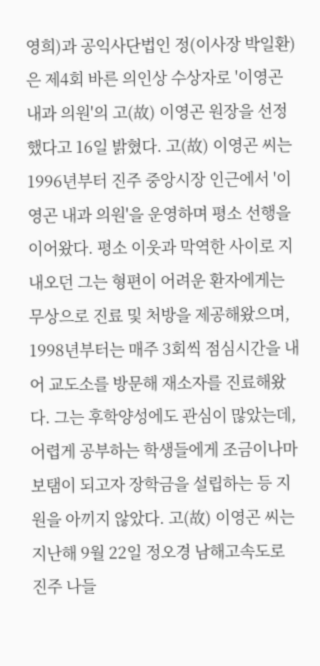영희)과 공익사단법인 정(이사장 박일환)은 제4회 바른 의인상 수상자로 '이영곤 내과 의원'의 고(故) 이영곤 원장을 선정했다고 16일 밝혔다. 고(故) 이영곤 씨는 1996년부터 진주 중앙시장 인근에서 '이영곤 내과 의원'을 운영하며 평소 선행을 이어왔다. 평소 이웃과 막역한 사이로 지내오던 그는 형편이 어려운 환자에게는 무상으로 진료 및 처방을 제공해왔으며, 1998년부터는 매주 3회씩 점심시간을 내어 교도소를 방문해 재소자를 진료해왔다. 그는 후학양성에도 관심이 많았는데, 어렵게 공부하는 학생들에게 조금이나마 보탬이 되고자 장학금을 설립하는 등 지원을 아끼지 않았다. 고(故) 이영곤 씨는 지난해 9월 22일 정오경 남해고속도로 진주 나들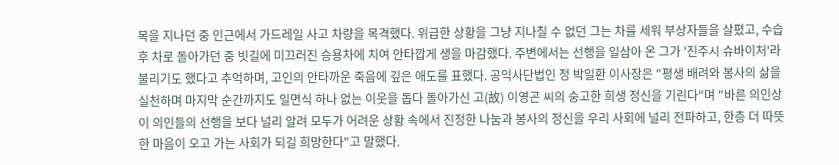목을 지나던 중 인근에서 가드레일 사고 차량을 목격했다. 위급한 상황을 그냥 지나칠 수 없던 그는 차를 세워 부상자들을 살폈고, 수습 후 차로 돌아가던 중 빗길에 미끄러진 승용차에 치여 안타깝게 생을 마감했다. 주변에서는 선행을 일삼아 온 그가 '진주시 슈바이처'라 불리기도 했다고 추억하며, 고인의 안타까운 죽음에 깊은 애도를 표했다. 공익사단법인 정 박일환 이사장은 "평생 배려와 봉사의 삶을 실천하며 마지막 순간까지도 일면식 하나 없는 이웃을 돕다 돌아가신 고(故) 이영곤 씨의 숭고한 희생 정신을 기린다"며 "바른 의인상이 의인들의 선행을 보다 널리 알려 모두가 어려운 상황 속에서 진정한 나눔과 봉사의 정신을 우리 사회에 널리 전파하고, 한층 더 따뜻한 마음이 오고 가는 사회가 되길 희망한다"고 말했다.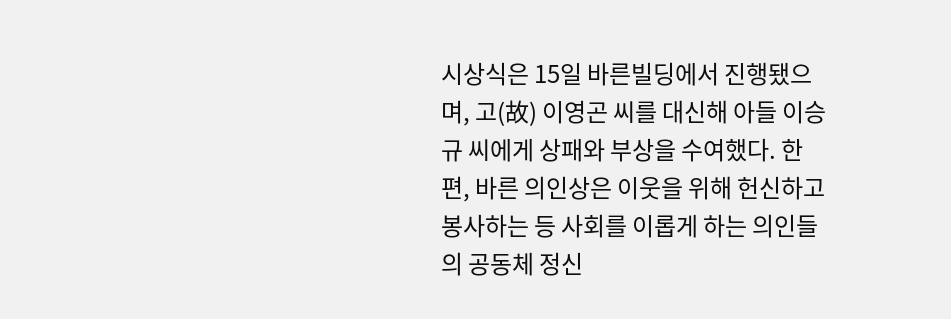시상식은 15일 바른빌딩에서 진행됐으며, 고(故) 이영곤 씨를 대신해 아들 이승규 씨에게 상패와 부상을 수여했다. 한편, 바른 의인상은 이웃을 위해 헌신하고 봉사하는 등 사회를 이롭게 하는 의인들의 공동체 정신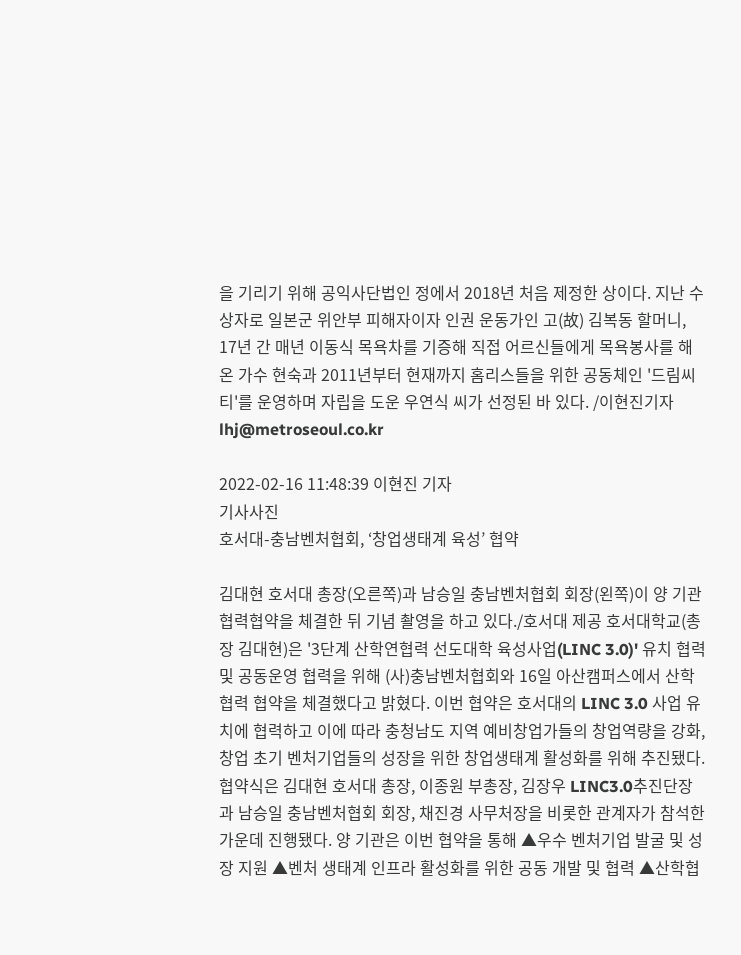을 기리기 위해 공익사단법인 정에서 2018년 처음 제정한 상이다. 지난 수상자로 일본군 위안부 피해자이자 인권 운동가인 고(故) 김복동 할머니, 17년 간 매년 이동식 목욕차를 기증해 직접 어르신들에게 목욕봉사를 해온 가수 현숙과 2011년부터 현재까지 홈리스들을 위한 공동체인 '드림씨티'를 운영하며 자립을 도운 우연식 씨가 선정된 바 있다. /이현진기자 lhj@metroseoul.co.kr

2022-02-16 11:48:39 이현진 기자
기사사진
호서대-충남벤처협회, ‘창업생태계 육성’ 협약

김대현 호서대 총장(오른쪽)과 남승일 충남벤처협회 회장(왼쪽)이 양 기관 협력협약을 체결한 뒤 기념 촬영을 하고 있다./호서대 제공 호서대학교(총장 김대현)은 '3단계 산학연협력 선도대학 육성사업(LINC 3.0)' 유치 협력 및 공동운영 협력을 위해 (사)충남벤처협회와 16일 아산캠퍼스에서 산학협력 협약을 체결했다고 밝혔다. 이번 협약은 호서대의 LINC 3.0 사업 유치에 협력하고 이에 따라 충청남도 지역 예비창업가들의 창업역량을 강화, 창업 초기 벤처기업들의 성장을 위한 창업생태계 활성화를 위해 추진됐다. 협약식은 김대현 호서대 총장, 이종원 부총장, 김장우 LINC3.0추진단장과 남승일 충남벤처협회 회장, 채진경 사무처장을 비롯한 관계자가 참석한 가운데 진행됐다. 양 기관은 이번 협약을 통해 ▲우수 벤처기업 발굴 및 성장 지원 ▲벤처 생태계 인프라 활성화를 위한 공동 개발 및 협력 ▲산학협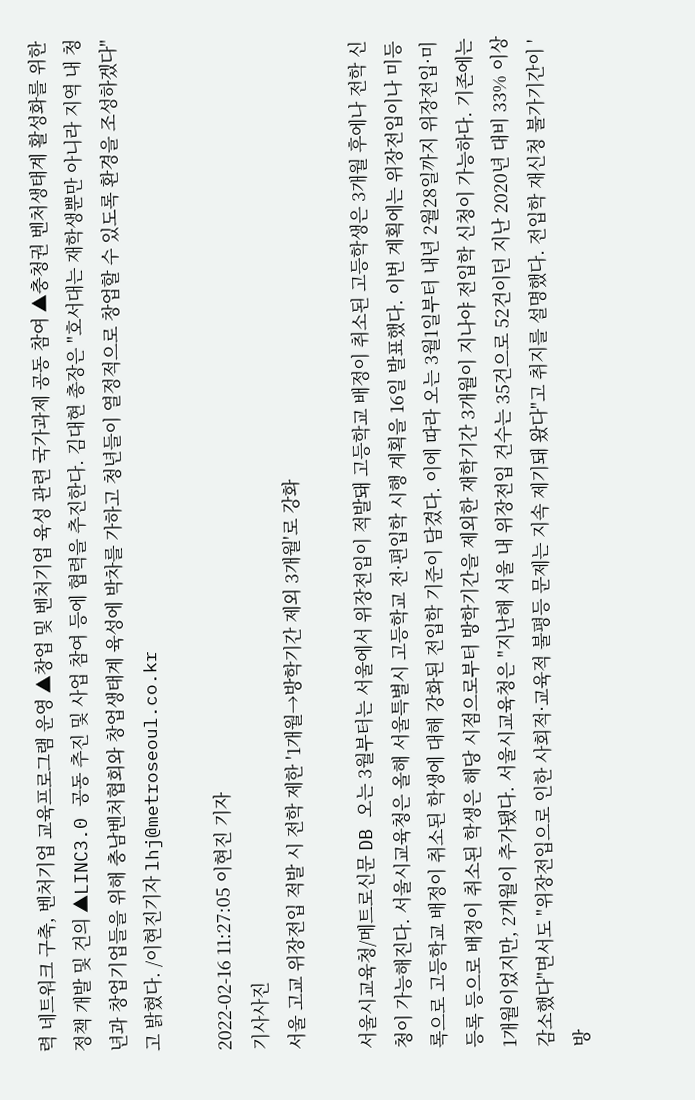력 네트워크 구축, 벤처기업 교육프로그램 운영 ▲창업 및 벤처기업 육성 관련 국가과제 공동 참여 ▲충청권 벤처생태계 활성화를 위한 정책 개발 및 건의 ▲LINC3.0 공동 추진 및 사업 참여 등에 협력을 추진한다. 김대현 총장은 "호서대는 재학생뿐만 아니라 지역 내 청년과 창업기업들을 위해 충남벤처협회와 창업생태계 육성에 박차를 가하고 청년들이 열정적으로 창업할 수 있도록 환경을 조성하겠다"고 밝혔다. /이현진기자 lhj@metroseoul.co.kr

2022-02-16 11:27:05 이현진 기자
기사사진
서울 고교 위장전입 적발 시 전학 제한 '1개월→방학기간 제외 3개월'로 강화

서울시교육청/메트로신문 DB 오는 3월부터는 서울에서 위장전입이 적발돼 고등학교 배정이 취소된 고등학생은 3개월 후에나 전학 신청이 가능해진다. 서울시교육청은 올해 서울특별시 고등학교 전·편입학 시행 계획을 16일 발표했다. 이번 계획에는 위장전입이나 미등록으로 고등학교 배정이 취소된 학생에 대해 강화된 전입학 기준이 담겼다. 이에 따라 오는 3월1일부터 내년 2월28일까지 위장전입·미등록 등으로 배정이 취소된 학생은 해당 시점으로부터 방학기간을 제외한 재학기간 3개월이 지나야 전입학 신청이 가능하다. 기존에는 1개월이었지만, 2개월이 추가됐다. 서울시교육청은 "지난해 서울 내 위장전입 건수는 35건으로 52건이던 지난 2020년 대비 33% 이상 감소했다"면서도 "위장전입으로 인한 사회적·교육적 불평등 문제는 지속 제기돼 왔다"고 취지를 설명했다. 전입학 재신청 불가기간이 '방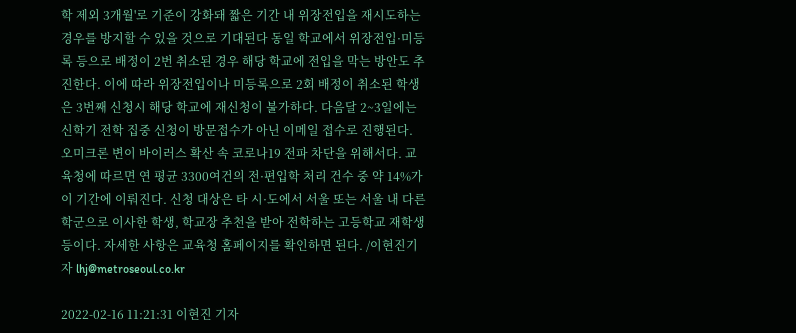학 제외 3개월'로 기준이 강화돼 짧은 기간 내 위장전입을 재시도하는 경우를 방지할 수 있을 것으로 기대된다 동일 학교에서 위장전입·미등록 등으로 배정이 2번 취소된 경우 해당 학교에 전입을 막는 방안도 추진한다. 이에 따라 위장전입이나 미등록으로 2회 배정이 취소된 학생은 3번째 신청시 해당 학교에 재신청이 불가하다. 다음달 2~3일에는 신학기 전학 집중 신청이 방문접수가 아닌 이메일 접수로 진행된다. 오미크론 변이 바이러스 확산 속 코로나19 전파 차단을 위해서다. 교육청에 따르면 연 평균 3300여건의 전·편입학 처리 건수 중 약 14%가 이 기간에 이뤄진다. 신청 대상은 타 시·도에서 서울 또는 서울 내 다른 학군으로 이사한 학생, 학교장 추천을 받아 전학하는 고등학교 재학생 등이다. 자세한 사항은 교육청 홈페이지를 확인하면 된다. /이현진기자 lhj@metroseoul.co.kr

2022-02-16 11:21:31 이현진 기자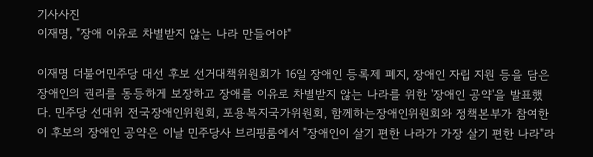기사사진
이재명, "장애 이유로 차별받지 않는 나라 만들어야"

이재명 더불어민주당 대선 후보 선거대책위원회가 16일 장애인 등록제 폐지, 장애인 자립 지원 등을 담은 장애인의 권리를 동등하게 보장하고 장애를 이유로 차별받지 않는 나라를 위한 '장애인 공약'을 발표했다. 민주당 선대위 전국장애인위원회, 포용복지국가위원회, 함께하는장애인위원회와 정책본부가 참여한 이 후보의 장애인 공약은 이날 민주당사 브리핑룸에서 "장애인이 살기 편한 나라가 가장 살기 편한 나라"라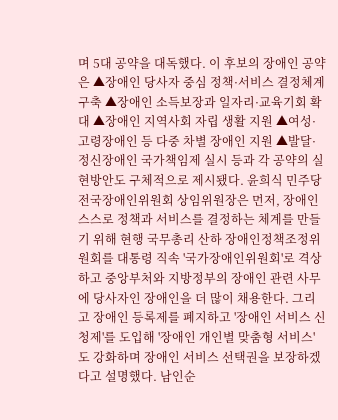며 5대 공약을 대독했다. 이 후보의 장애인 공약은 ▲장애인 당사자 중심 정책·서비스 결정체계 구축 ▲장애인 소득보장과 일자리·교육기회 확대 ▲장애인 지역사회 자립 생활 지원 ▲여성·고령장애인 등 다중 차별 장애인 지원 ▲발달·정신장애인 국가책임제 실시 등과 각 공약의 실현방안도 구체적으로 제시됐다. 윤희식 민주당 전국장애인위원회 상임위원장은 먼저, 장애인 스스로 정책과 서비스를 결정하는 체계를 만들기 위해 현행 국무총리 산하 장애인정책조정위원회를 대통령 직속 '국가장애인위원회'로 격상하고 중앙부처와 지방정부의 장애인 관련 사무에 당사자인 장애인을 더 많이 채용한다. 그리고 장애인 등록제를 폐지하고 '장애인 서비스 신청제'를 도입해 '장애인 개인별 맞춤형 서비스'도 강화하며 장애인 서비스 선택권을 보장하겠다고 설명했다. 남인순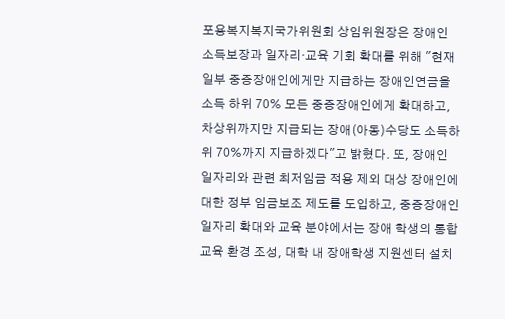포용복지복지국가위원회 상임위원장은 장애인 소득보장과 일자리·교육 기회 확대를 위해 "현재 일부 중증장애인에게만 지급하는 장애인연금을 소득 하위 70% 모든 중증장애인에게 확대하고, 차상위까지만 지급되는 장애(아동)수당도 소득하위 70%까지 지급하겠다"고 밝혔다. 또, 장애인 일자리와 관련 최저임금 적용 제외 대상 장애인에 대한 정부 임금보조 제도를 도입하고, 중증장애인 일자리 확대와 교육 분야에서는 장애 학생의 통합교육 환경 조성, 대학 내 장애학생 지원센터 설치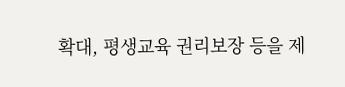확대, 평생교육 권리보장 등을 제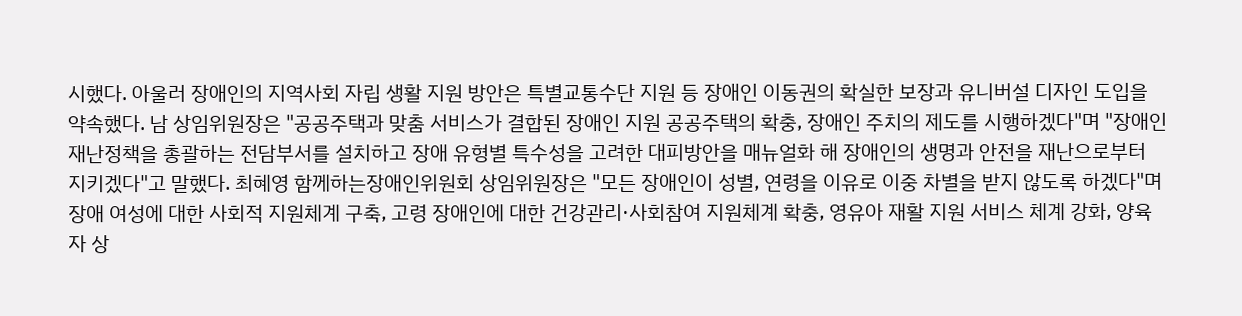시했다. 아울러 장애인의 지역사회 자립 생활 지원 방안은 특별교통수단 지원 등 장애인 이동권의 확실한 보장과 유니버설 디자인 도입을 약속했다. 남 상임위원장은 "공공주택과 맞춤 서비스가 결합된 장애인 지원 공공주택의 확충, 장애인 주치의 제도를 시행하겠다"며 "장애인 재난정책을 총괄하는 전담부서를 설치하고 장애 유형별 특수성을 고려한 대피방안을 매뉴얼화 해 장애인의 생명과 안전을 재난으로부터 지키겠다"고 말했다. 최혜영 함께하는장애인위원회 상임위원장은 "모든 장애인이 성별, 연령을 이유로 이중 차별을 받지 않도록 하겠다"며 장애 여성에 대한 사회적 지원체계 구축, 고령 장애인에 대한 건강관리·사회참여 지원체계 확충, 영유아 재활 지원 서비스 체계 강화, 양육자 상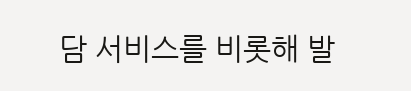담 서비스를 비롯해 발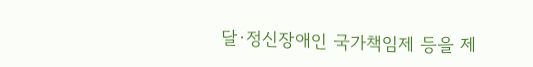달·정신장애인 국가책임제 등을 제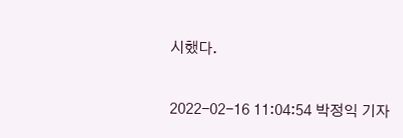시했다.

2022-02-16 11:04:54 박정익 기자